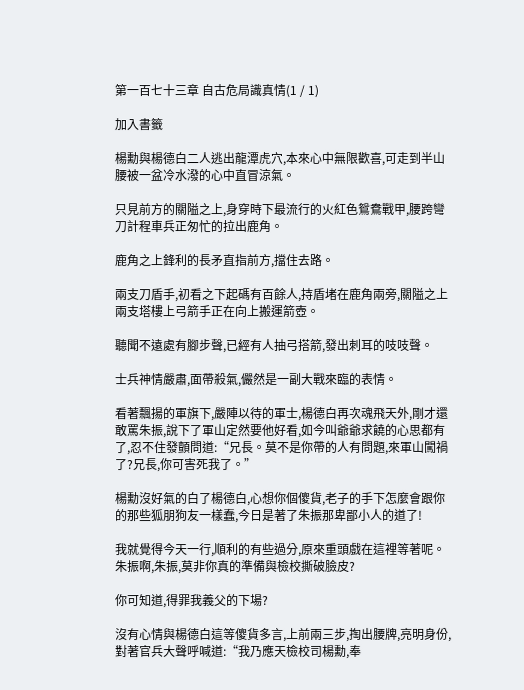第一百七十三章 自古危局識真情(1 / 1)

加入書籤

楊勳與楊德白二人逃出龍潭虎穴,本來心中無限歡喜,可走到半山腰被一盆冷水潑的心中直冒涼氣。

只見前方的關隘之上,身穿時下最流行的火紅色鴛鴦戰甲,腰跨彎刀計程車兵正匆忙的拉出鹿角。

鹿角之上鋒利的長矛直指前方,擋住去路。

兩支刀盾手,初看之下起碼有百餘人,持盾堵在鹿角兩旁,關隘之上兩支塔樓上弓箭手正在向上搬運箭壺。

聽聞不遠處有腳步聲,已經有人抽弓搭箭,發出刺耳的吱吱聲。

士兵神情嚴肅,面帶殺氣,儼然是一副大戰來臨的表情。

看著飄揚的軍旗下,嚴陣以待的軍士,楊德白再次魂飛天外,剛才還敢罵朱振,說下了軍山定然要他好看,如今叫爺爺求饒的心思都有了,忍不住發顫問道:“兄長。莫不是你帶的人有問題,來軍山闖禍了?兄長,你可害死我了。”

楊勳沒好氣的白了楊德白,心想你個傻貨,老子的手下怎麼會跟你的那些狐朋狗友一樣蠢,今日是著了朱振那卑鄙小人的道了!

我就覺得今天一行,順利的有些過分,原來重頭戲在這裡等著呢。朱振啊,朱振,莫非你真的準備與檢校撕破臉皮?

你可知道,得罪我義父的下場?

沒有心情與楊德白這等傻貨多言,上前兩三步,掏出腰牌,亮明身份,對著官兵大聲呼喊道:“我乃應天檢校司楊勳,奉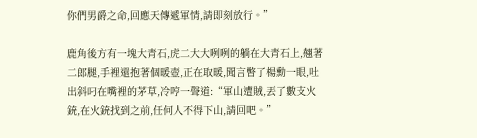你們男爵之命,回應天傳遞軍情,請即刻放行。”

鹿角後方有一塊大青石,虎二大大咧咧的躺在大青石上,翹著二郎腿,手裡還抱著個暖壺,正在取暖,聞言瞥了楊勳一眼,吐出斜叼在嘴裡的茅草,冷哼一聲道:“軍山遭賊,丟了數支火銃,在火銃找到之前,任何人不得下山,請回吧。”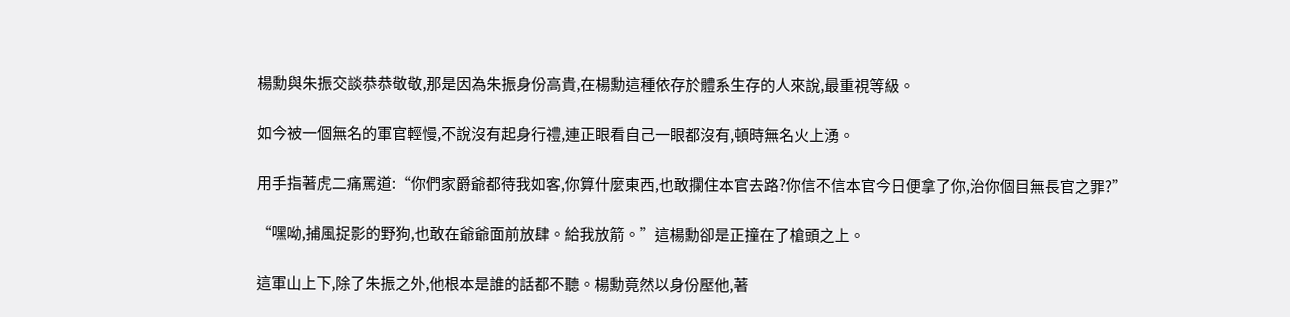楊勳與朱振交談恭恭敬敬,那是因為朱振身份高貴,在楊勳這種依存於體系生存的人來說,最重視等級。

如今被一個無名的軍官輕慢,不說沒有起身行禮,連正眼看自己一眼都沒有,頓時無名火上湧。

用手指著虎二痛罵道:“你們家爵爺都待我如客,你算什麼東西,也敢攔住本官去路?你信不信本官今日便拿了你,治你個目無長官之罪?”

“嘿呦,捕風捉影的野狗,也敢在爺爺面前放肆。給我放箭。”這楊勳卻是正撞在了槍頭之上。

這軍山上下,除了朱振之外,他根本是誰的話都不聽。楊勳竟然以身份壓他,著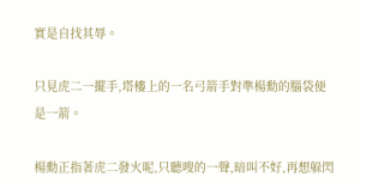實是自找其辱。

只見虎二一擺手,塔樓上的一名弓箭手對準楊勳的腦袋便是一箭。

楊勳正指著虎二發火呢,只聽嗖的一聲,暗叫不好,再想躲閃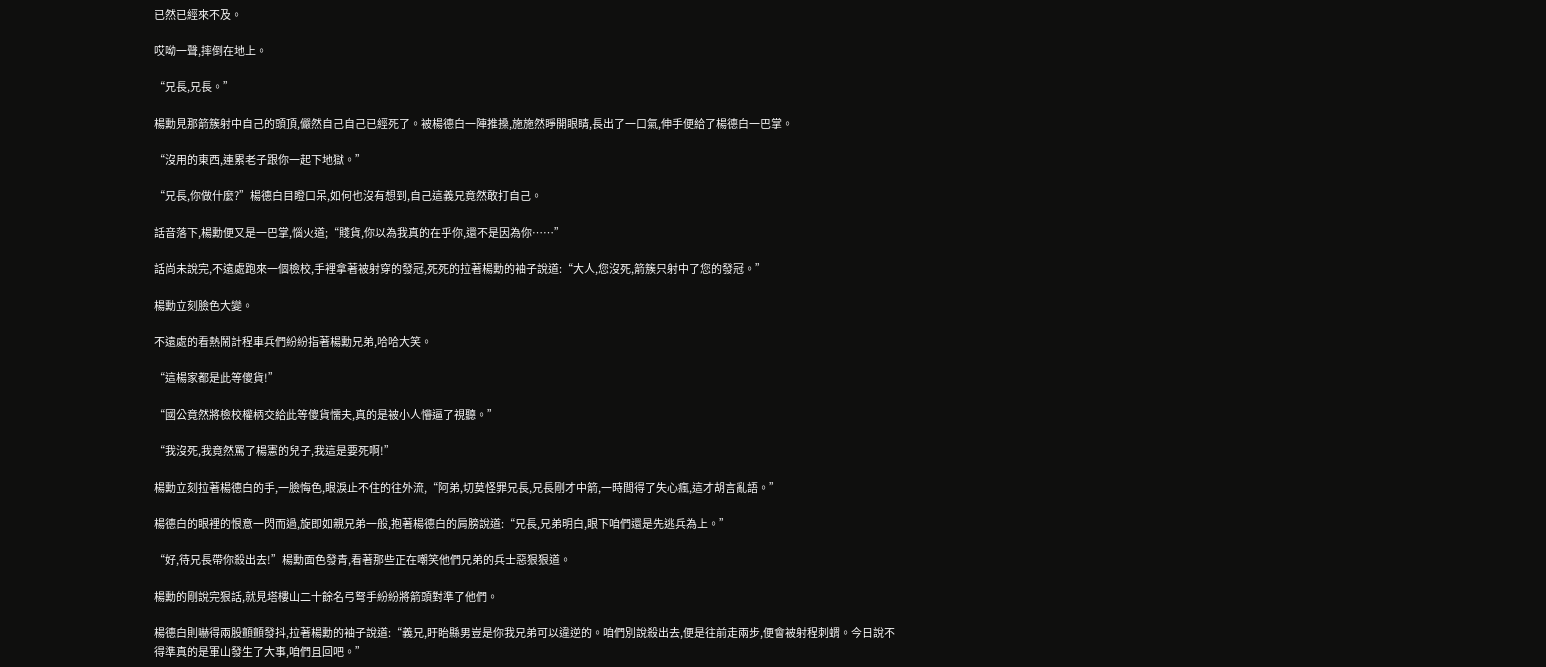已然已經來不及。

哎呦一聲,摔倒在地上。

“兄長,兄長。”

楊勳見那箭簇射中自己的頭頂,儼然自己自己已經死了。被楊德白一陣推搡,施施然睜開眼睛,長出了一口氣,伸手便給了楊德白一巴掌。

“沒用的東西,連累老子跟你一起下地獄。”

“兄長,你做什麼?”楊德白目瞪口呆,如何也沒有想到,自己這義兄竟然敢打自己。

話音落下,楊勳便又是一巴掌,惱火道;“賤貨,你以為我真的在乎你,還不是因為你……”

話尚未說完,不遠處跑來一個檢校,手裡拿著被射穿的發冠,死死的拉著楊勳的袖子說道:“大人,您沒死,箭簇只射中了您的發冠。”

楊勳立刻臉色大變。

不遠處的看熱鬧計程車兵們紛紛指著楊勳兄弟,哈哈大笑。

“這楊家都是此等傻貨!”

“國公竟然將檢校權柄交給此等傻貨懦夫,真的是被小人懵逼了視聽。”

“我沒死,我竟然罵了楊憲的兒子,我這是要死啊!”

楊勳立刻拉著楊德白的手,一臉悔色,眼淚止不住的往外流,“阿弟,切莫怪罪兄長,兄長剛才中箭,一時間得了失心瘋,這才胡言亂語。”

楊德白的眼裡的恨意一閃而過,旋即如親兄弟一般,抱著楊德白的肩膀說道:“兄長,兄弟明白,眼下咱們還是先逃兵為上。”

“好,待兄長帶你殺出去!”楊勳面色發青,看著那些正在嘲笑他們兄弟的兵士惡狠狠道。

楊勳的剛說完狠話,就見塔樓山二十餘名弓弩手紛紛將箭頭對準了他們。

楊德白則嚇得兩股顫顫發抖,拉著楊勳的袖子說道:“義兄,盱眙縣男豈是你我兄弟可以違逆的。咱們別說殺出去,便是往前走兩步,便會被射程刺蝟。今日說不得準真的是軍山發生了大事,咱們且回吧。”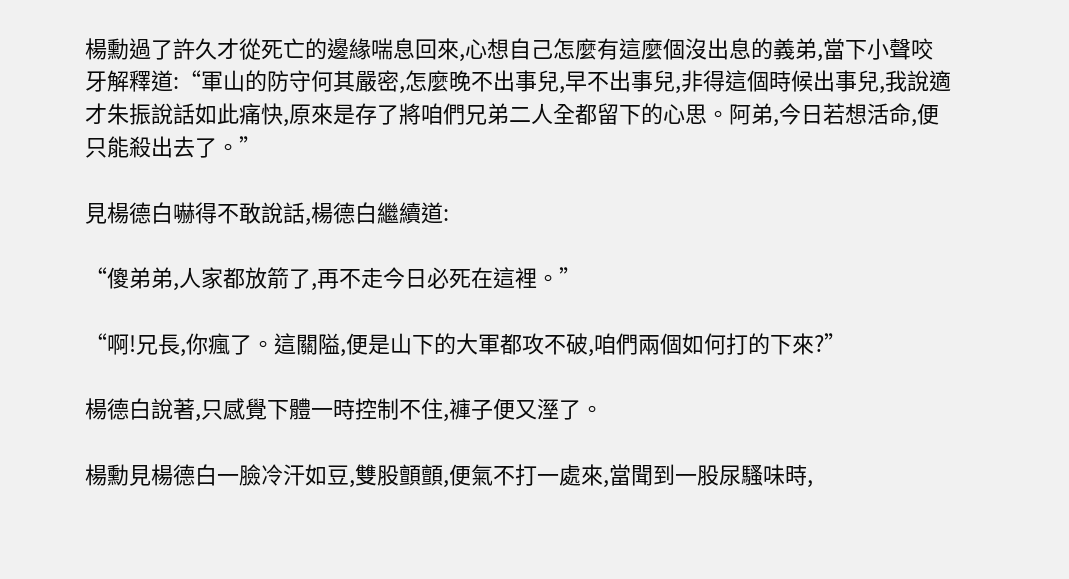楊勳過了許久才從死亡的邊緣喘息回來,心想自己怎麼有這麼個沒出息的義弟,當下小聲咬牙解釋道:“軍山的防守何其嚴密,怎麼晚不出事兒,早不出事兒,非得這個時候出事兒,我說適才朱振說話如此痛快,原來是存了將咱們兄弟二人全都留下的心思。阿弟,今日若想活命,便只能殺出去了。”

見楊德白嚇得不敢說話,楊德白繼續道:

“傻弟弟,人家都放箭了,再不走今日必死在這裡。”

“啊!兄長,你瘋了。這關隘,便是山下的大軍都攻不破,咱們兩個如何打的下來?”

楊德白說著,只感覺下體一時控制不住,褲子便又溼了。

楊勳見楊德白一臉冷汗如豆,雙股顫顫,便氣不打一處來,當聞到一股尿騷味時,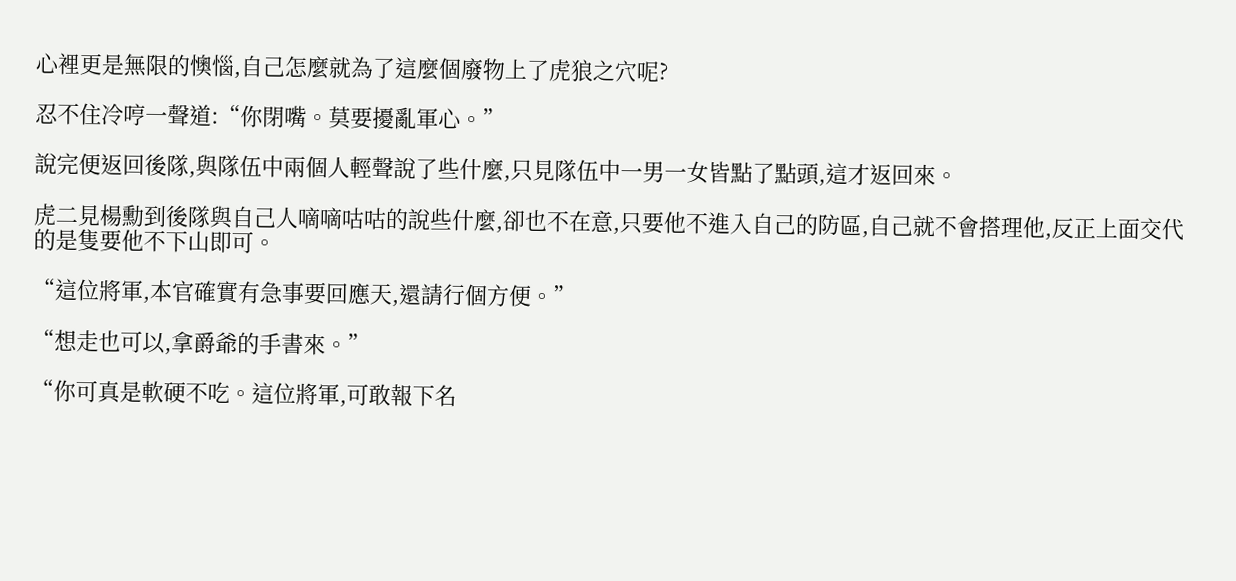心裡更是無限的懊惱,自己怎麼就為了這麼個廢物上了虎狼之穴呢?

忍不住冷哼一聲道:“你閉嘴。莫要擾亂軍心。”

說完便返回後隊,與隊伍中兩個人輕聲說了些什麼,只見隊伍中一男一女皆點了點頭,這才返回來。

虎二見楊勳到後隊與自己人嘀嘀咕咕的說些什麼,卻也不在意,只要他不進入自己的防區,自己就不會搭理他,反正上面交代的是隻要他不下山即可。

“這位將軍,本官確實有急事要回應天,還請行個方便。”

“想走也可以,拿爵爺的手書來。”

“你可真是軟硬不吃。這位將軍,可敢報下名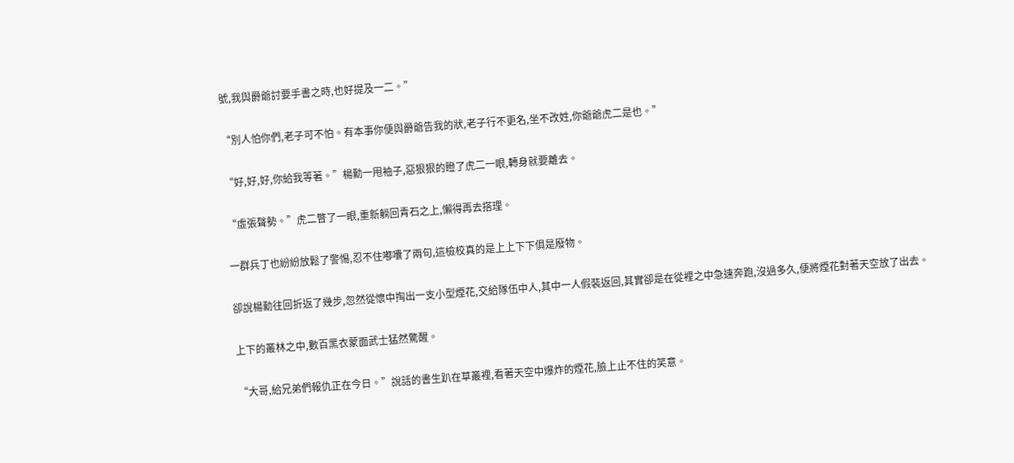號,我與爵爺討要手書之時,也好提及一二。”

“別人怕你們,老子可不怕。有本事你便與爵爺告我的狀,老子行不更名,坐不改姓,你爺爺虎二是也。”

“好,好,好,你給我等著。”楊勳一甩袖子,惡狠狠的瞪了虎二一眼,轉身就要離去。

“虛張聲勢。”虎二瞥了一眼,重新躺回青石之上,懶得再去搭理。

一群兵丁也紛紛放鬆了警惕,忍不住嘟囔了兩句,這檢校真的是上上下下俱是廢物。

卻說楊勳往回折返了幾步,忽然從懷中掏出一支小型煙花,交給隊伍中人,其中一人假裝返回,其實卻是在從裡之中急速奔跑,沒過多久,便將煙花對著天空放了出去。

上下的叢林之中,數百黑衣蒙面武士猛然驚醒。

“大哥,給兄弟們報仇正在今日。”說話的書生趴在草叢裡,看著天空中爆炸的煙花,臉上止不住的笑意。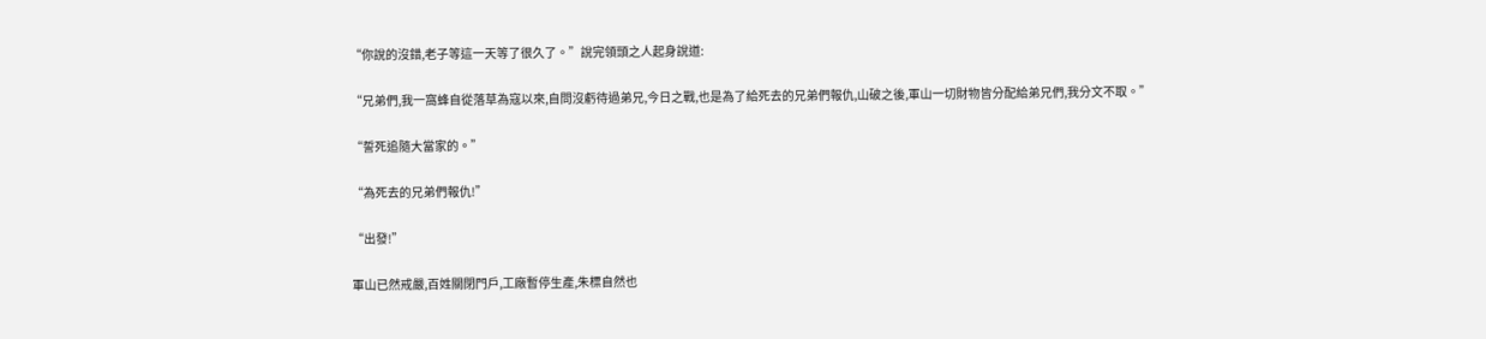“你說的沒錯,老子等這一天等了很久了。”說完領頭之人起身說道:

“兄弟們,我一窩蜂自從落草為寇以來,自問沒虧待過弟兄,今日之戰,也是為了給死去的兄弟們報仇,山破之後,軍山一切財物皆分配給弟兄們,我分文不取。”

“誓死追隨大當家的。”

“為死去的兄弟們報仇!”

“出發!”

軍山已然戒嚴,百姓關閉門戶,工廠暫停生產,朱標自然也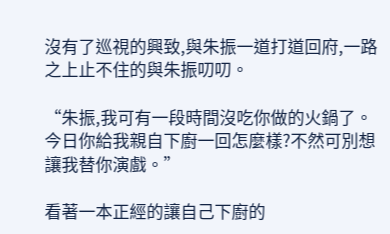沒有了巡視的興致,與朱振一道打道回府,一路之上止不住的與朱振叨叨。

“朱振,我可有一段時間沒吃你做的火鍋了。今日你給我親自下廚一回怎麼樣?不然可別想讓我替你演戲。”

看著一本正經的讓自己下廚的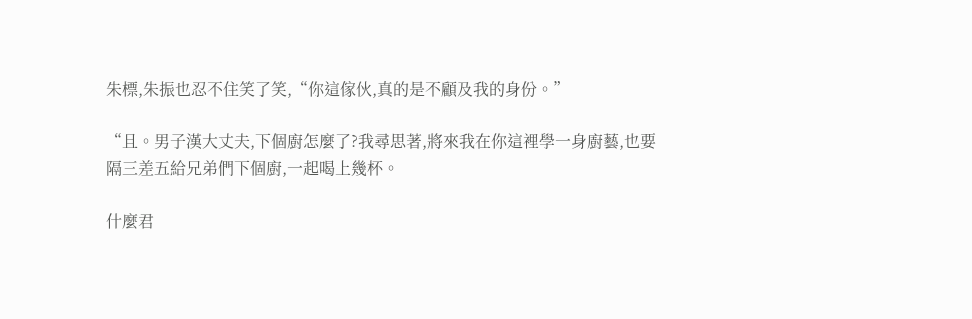朱標,朱振也忍不住笑了笑,“你這傢伙,真的是不顧及我的身份。”

“且。男子漢大丈夫,下個廚怎麼了?我尋思著,將來我在你這裡學一身廚藝,也要隔三差五給兄弟們下個廚,一起喝上幾杯。

什麼君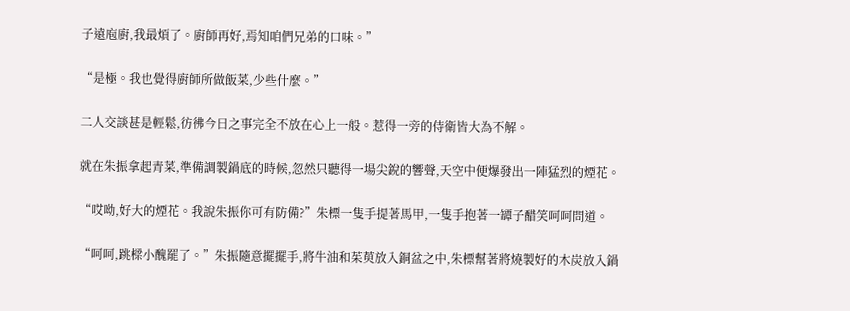子遠庖廚,我最煩了。廚師再好,焉知咱們兄弟的口味。”

“是極。我也覺得廚師所做飯菜,少些什麼。”

二人交談甚是輕鬆,彷彿今日之事完全不放在心上一般。惹得一旁的侍衛皆大為不解。

就在朱振拿起青菜,準備調製鍋底的時候,忽然只聽得一場尖銳的響聲,天空中便爆發出一陣猛烈的煙花。

“哎呦,好大的煙花。我說朱振你可有防備?”朱標一隻手提著馬甲,一隻手抱著一罈子醋笑呵呵問道。

“呵呵,跳樑小醜罷了。”朱振隨意擺擺手,將牛油和茱萸放入銅盆之中,朱標幫著將燒製好的木炭放入鍋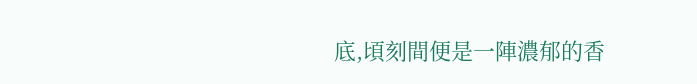底,頃刻間便是一陣濃郁的香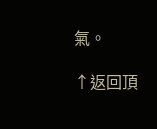氣。

↑返回頂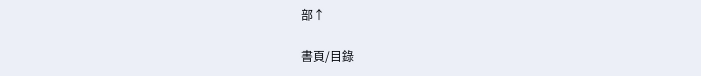部↑

書頁/目錄